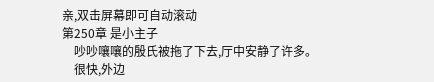亲,双击屏幕即可自动滚动
第250章 是小主子
    吵吵嚷嚷的殷氏被拖了下去,厅中安静了许多。
    很快,外边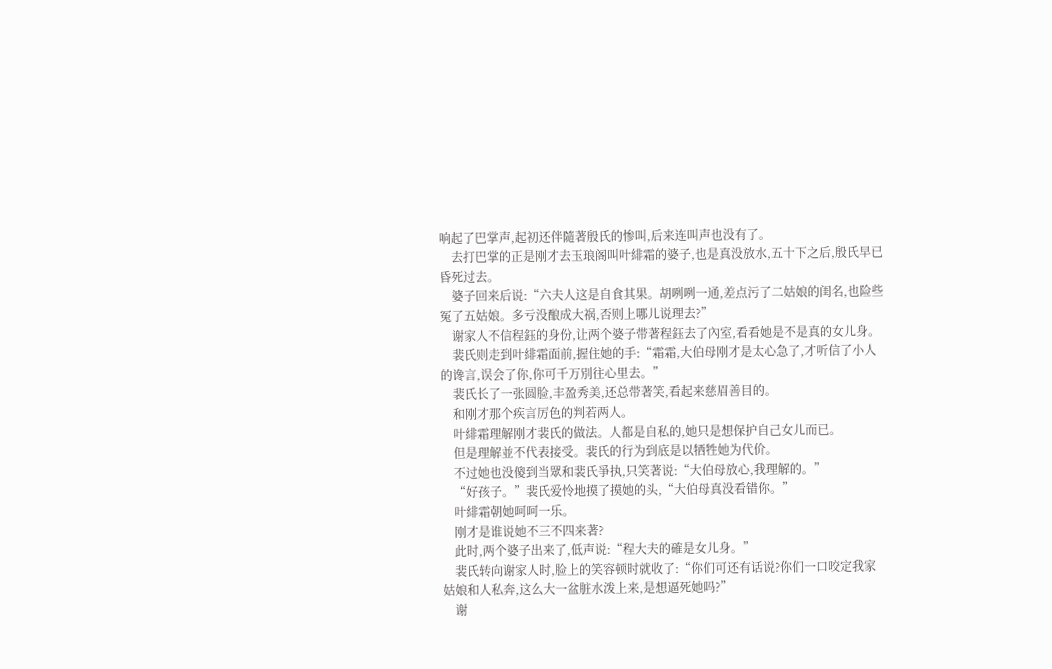响起了巴掌声,起初还伴隨著殷氏的惨叫,后来连叫声也没有了。
    去打巴掌的正是刚才去玉琅阁叫叶緋霜的婆子,也是真没放水,五十下之后,殷氏早已昏死过去。
    婆子回来后说:“六夫人这是自食其果。胡咧咧一通,差点污了二姑娘的闺名,也险些冤了五姑娘。多亏没酿成大祸,否则上哪儿说理去?”
    谢家人不信程鈺的身份,让两个婆子带著程鈺去了內室,看看她是不是真的女儿身。
    裴氏则走到叶緋霜面前,握住她的手:“霜霜,大伯母刚才是太心急了,才听信了小人的谗言,误会了你,你可千万別往心里去。”
    裴氏长了一张圆脸,丰盈秀美,还总带著笑,看起来慈眉善目的。
    和刚才那个疾言厉色的判若两人。
    叶緋霜理解刚才裴氏的做法。人都是自私的,她只是想保护自己女儿而已。
    但是理解並不代表接受。裴氏的行为到底是以牺牲她为代价。
    不过她也没傻到当眾和裴氏爭执,只笑著说:“大伯母放心,我理解的。”
    “好孩子。”裴氏爱怜地摸了摸她的头,“大伯母真没看错你。”
    叶緋霜朝她呵呵一乐。
    刚才是谁说她不三不四来著?
    此时,两个婆子出来了,低声说:“程大夫的確是女儿身。”
    裴氏转向谢家人时,脸上的笑容顿时就收了:“你们可还有话说?你们一口咬定我家姑娘和人私奔,这么大一盆脏水泼上来,是想逼死她吗?”
    谢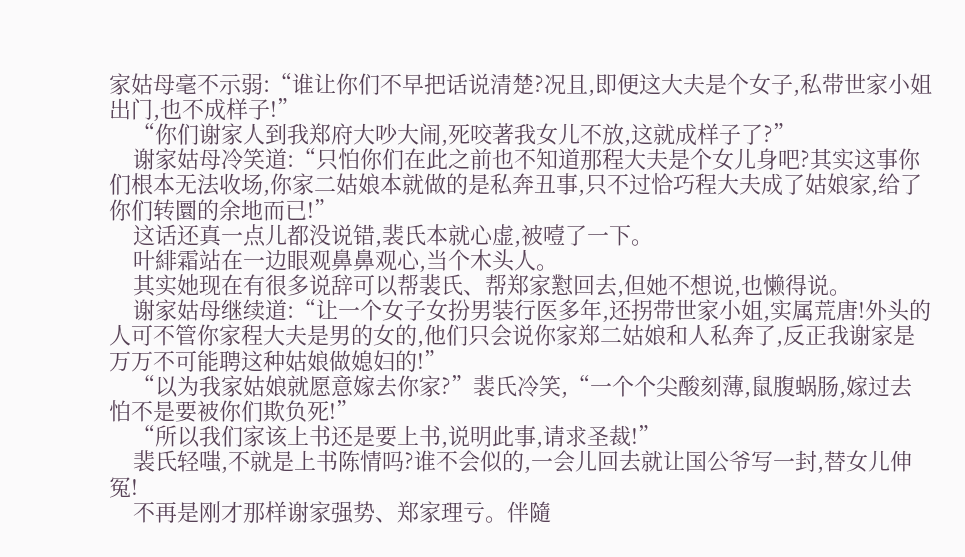家姑母毫不示弱:“谁让你们不早把话说清楚?况且,即便这大夫是个女子,私带世家小姐出门,也不成样子!”
    “你们谢家人到我郑府大吵大闹,死咬著我女儿不放,这就成样子了?”
    谢家姑母冷笑道:“只怕你们在此之前也不知道那程大夫是个女儿身吧?其实这事你们根本无法收场,你家二姑娘本就做的是私奔丑事,只不过恰巧程大夫成了姑娘家,给了你们转圜的余地而已!”
    这话还真一点儿都没说错,裴氏本就心虚,被噎了一下。
    叶緋霜站在一边眼观鼻鼻观心,当个木头人。
    其实她现在有很多说辞可以帮裴氏、帮郑家懟回去,但她不想说,也懒得说。
    谢家姑母继续道:“让一个女子女扮男装行医多年,还拐带世家小姐,实属荒唐!外头的人可不管你家程大夫是男的女的,他们只会说你家郑二姑娘和人私奔了,反正我谢家是万万不可能聘这种姑娘做媳妇的!”
    “以为我家姑娘就愿意嫁去你家?”裴氏冷笑,“一个个尖酸刻薄,鼠腹蜗肠,嫁过去怕不是要被你们欺负死!”
    “所以我们家该上书还是要上书,说明此事,请求圣裁!”
    裴氏轻嗤,不就是上书陈情吗?谁不会似的,一会儿回去就让国公爷写一封,替女儿伸冤!
    不再是刚才那样谢家强势、郑家理亏。伴隨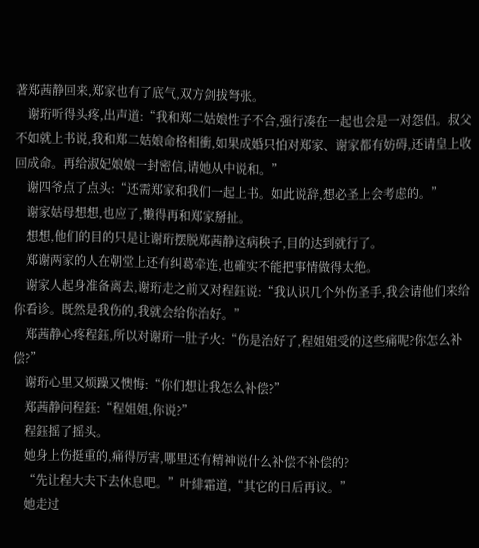著郑茜静回来,郑家也有了底气,双方剑拔弩张。
    谢珩听得头疼,出声道:“我和郑二姑娘性子不合,强行凑在一起也会是一对怨侣。叔父不如就上书说,我和郑二姑娘命格相衝,如果成婚只怕对郑家、谢家都有妨碍,还请皇上收回成命。再给淑妃娘娘一封密信,请她从中说和。”
    谢四爷点了点头:“还需郑家和我们一起上书。如此说辞,想必圣上会考虑的。”
    谢家姑母想想,也应了,懒得再和郑家掰扯。
    想想,他们的目的只是让谢珩摆脱郑茜静这病秧子,目的达到就行了。
    郑谢两家的人在朝堂上还有纠葛牵连,也確实不能把事情做得太绝。
    谢家人起身准备离去,谢珩走之前又对程鈺说:“我认识几个外伤圣手,我会请他们来给你看诊。既然是我伤的,我就会给你治好。”
    郑茜静心疼程鈺,所以对谢珩一肚子火:“伤是治好了,程姐姐受的这些痛呢?你怎么补偿?”
    谢珩心里又烦躁又懊悔:“你们想让我怎么补偿?”
    郑茜静问程鈺:“程姐姐,你说?”
    程鈺摇了摇头。
    她身上伤挺重的,痛得厉害,哪里还有精神说什么补偿不补偿的?
    “先让程大夫下去休息吧。”叶緋霜道,“其它的日后再议。”
    她走过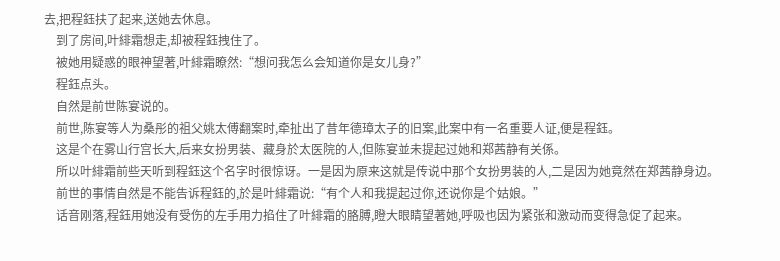去,把程鈺扶了起来,送她去休息。
    到了房间,叶緋霜想走,却被程鈺拽住了。
    被她用疑惑的眼神望著,叶緋霜瞭然:“想问我怎么会知道你是女儿身?”
    程鈺点头。
    自然是前世陈宴说的。
    前世,陈宴等人为桑彤的祖父姚太傅翻案时,牵扯出了昔年德璋太子的旧案,此案中有一名重要人证,便是程鈺。
    这是个在雾山行宫长大,后来女扮男装、藏身於太医院的人,但陈宴並未提起过她和郑茜静有关係。
    所以叶緋霜前些天听到程鈺这个名字时很惊讶。一是因为原来这就是传说中那个女扮男装的人,二是因为她竟然在郑茜静身边。
    前世的事情自然是不能告诉程鈺的,於是叶緋霜说:“有个人和我提起过你,还说你是个姑娘。”
    话音刚落,程鈺用她没有受伤的左手用力掐住了叶緋霜的胳膊,瞪大眼睛望著她,呼吸也因为紧张和激动而变得急促了起来。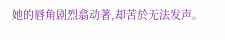她的唇角剧烈翕动著,却苦於无法发声。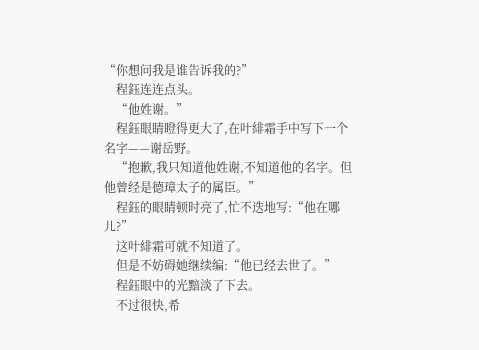“你想问我是谁告诉我的?”
    程鈺连连点头。
    “他姓谢。”
    程鈺眼睛瞪得更大了,在叶緋霜手中写下一个名字——谢岳野。
    “抱歉,我只知道他姓谢,不知道他的名字。但他曾经是德璋太子的属臣。”
    程鈺的眼睛顿时亮了,忙不迭地写:“他在哪儿?”
    这叶緋霜可就不知道了。
    但是不妨碍她继续编:“他已经去世了。”
    程鈺眼中的光黯淡了下去。
    不过很快,希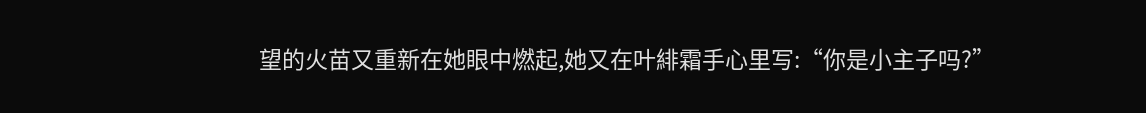望的火苗又重新在她眼中燃起,她又在叶緋霜手心里写:“你是小主子吗?”